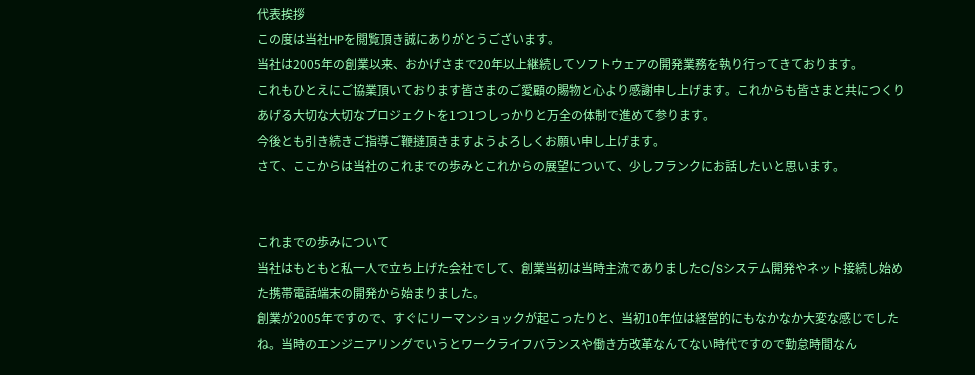代表挨拶
この度は当社HPを閲覧頂き誠にありがとうございます。
当社は2005年の創業以来、おかげさまで20年以上継続してソフトウェアの開発業務を執り行ってきております。
これもひとえにご協業頂いております皆さまのご愛顧の賜物と心より感謝申し上げます。これからも皆さまと共につくりあげる大切な大切なプロジェクトを1つ1つしっかりと万全の体制で進めて参ります。
今後とも引き続きご指導ご鞭撻頂きますようよろしくお願い申し上げます。
さて、ここからは当社のこれまでの歩みとこれからの展望について、少しフランクにお話したいと思います。


これまでの歩みについて
当社はもともと私一人で立ち上げた会社でして、創業当初は当時主流でありましたC/Sシステム開発やネット接続し始めた携帯電話端末の開発から始まりました。
創業が2005年ですので、すぐにリーマンショックが起こったりと、当初10年位は経営的にもなかなか大変な感じでしたね。当時のエンジニアリングでいうとワークライフバランスや働き方改革なんてない時代ですので勤怠時間なん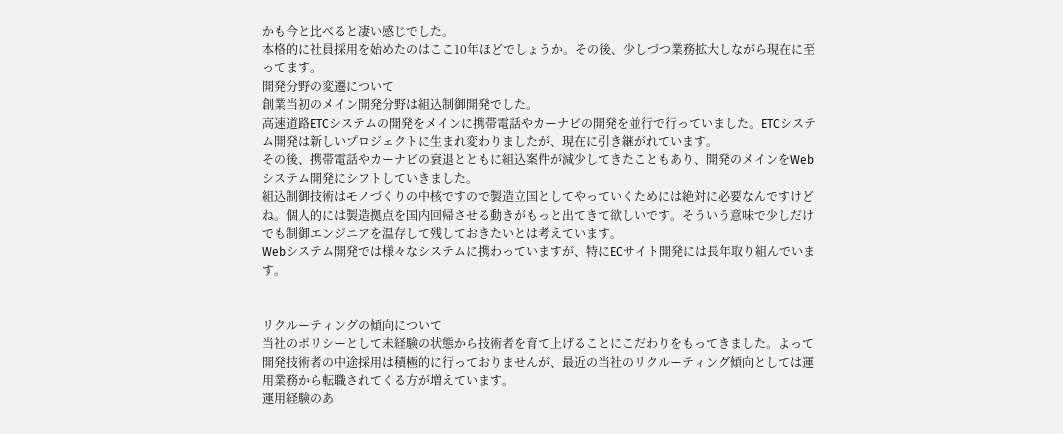かも今と比べると凄い感じでした。
本格的に社員採用を始めたのはここ10年ほどでしょうか。その後、少しづつ業務拡大しながら現在に至ってます。
開発分野の変遷について
創業当初のメイン開発分野は組込制御開発でした。
高速道路ETCシステムの開発をメインに携帯電話やカーナビの開発を並行で行っていました。ETCシステム開発は新しいプロジェクトに生まれ変わりましたが、現在に引き継がれています。
その後、携帯電話やカーナビの衰退とともに組込案件が減少してきたこともあり、開発のメインをWebシステム開発にシフトしていきました。
組込制御技術はモノづくりの中核ですので製造立国としてやっていくためには絶対に必要なんですけどね。個人的には製造拠点を国内回帰させる動きがもっと出てきて欲しいです。そういう意味で少しだけでも制御エンジニアを温存して残しておきたいとは考えています。
Webシステム開発では様々なシステムに携わっていますが、特にECサイト開発には長年取り組んでいます。


リクルーティングの傾向について
当社のポリシーとして未経験の状態から技術者を育て上げることにこだわりをもってきました。よって開発技術者の中途採用は積極的に行っておりませんが、最近の当社のリクルーティング傾向としては運用業務から転職されてくる方が増えています。
運用経験のあ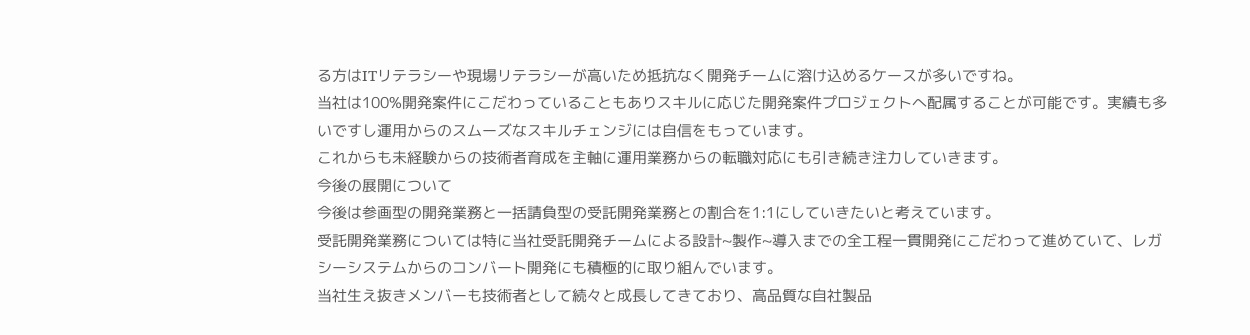る方はITリテラシーや現場リテラシーが高いため抵抗なく開発チームに溶け込めるケースが多いですね。
当社は100%開発案件にこだわっていることもありスキルに応じた開発案件プロジェクトへ配属することが可能です。実績も多いですし運用からのスムーズなスキルチェンジには自信をもっています。
これからも未経験からの技術者育成を主軸に運用業務からの転職対応にも引き続き注力していきます。
今後の展開について
今後は参画型の開発業務と一括請負型の受託開発業務との割合を1:1にしていきたいと考えています。
受託開発業務については特に当社受託開発チームによる設計~製作~導入までの全工程一貫開発にこだわって進めていて、レガシーシステムからのコンバート開発にも積極的に取り組んでいます。
当社生え抜きメンバーも技術者として続々と成長してきており、高品質な自社製品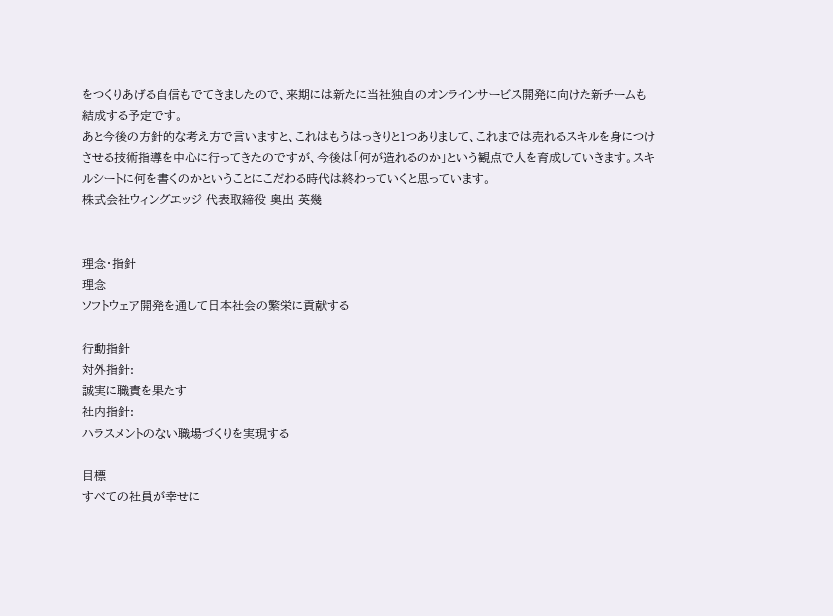をつくりあげる自信もでてきましたので、来期には新たに当社独自のオンラインサービス開発に向けた新チームも結成する予定です。
あと今後の方針的な考え方で言いますと、これはもうはっきりと1つありまして、これまでは売れるスキルを身につけさせる技術指導を中心に行ってきたのですが、今後は「何が造れるのか」という観点で人を育成していきます。スキルシートに何を書くのかということにこだわる時代は終わっていくと思っています。
株式会社ウィングエッジ 代表取締役 奥出 英幾


理念・指針
理念
ソフトウェア開発を通して日本社会の繁栄に貢献する

行動指針
対外指針:
誠実に職責を果たす
社内指針:
ハラスメントのない職場づくりを実現する

目標
すべての社員が幸せに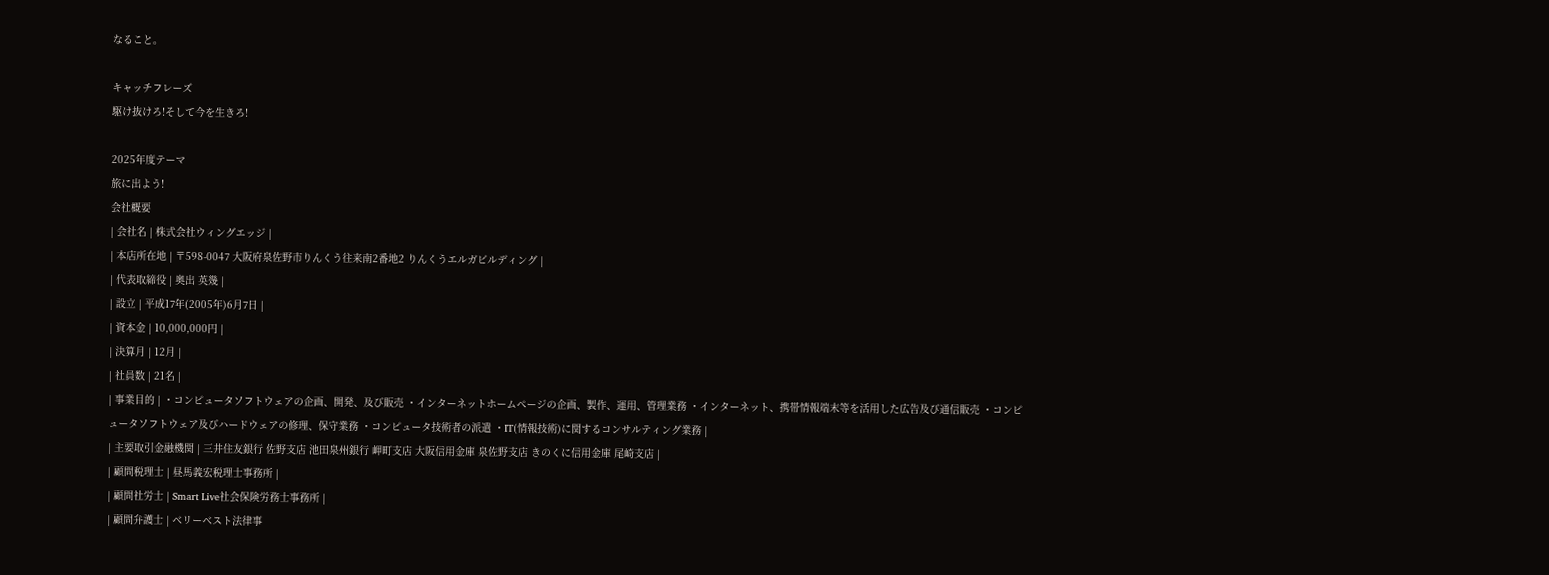なること。

キャッチフレーズ
駆け抜けろ!そして今を生きろ!

2025年度テーマ
旅に出よう!
会社概要
| 会社名 | 株式会社ウィングエッジ |
| 本店所在地 | 〒598-0047 大阪府泉佐野市りんくう往来南2番地2 りんくうエルガビルディング |
| 代表取締役 | 奥出 英幾 |
| 設立 | 平成17年(2005年)6月7日 |
| 資本⾦ | 10,000,000円 |
| 決算⽉ | 12月 |
| 社員数 | 21名 |
| 事業⽬的 | ・コンピュータソフトウェアの企画、開発、及び販売 ・インターネットホームページの企画、製作、運用、管理業務 ・インターネット、携帯情報端末等を活用した広告及び通信販売 ・コンピュータソフトウェア及びハードウェアの修理、保守業務 ・コンピュータ技術者の派遣 ・IT(情報技術)に関するコンサルティング業務 |
| 主要取引⾦融機関 | 三井住友銀行 佐野支店 池田泉州銀行 岬町支店 大阪信用金庫 泉佐野支店 きのくに信用金庫 尾崎支店 |
| 顧問税理⼠ | 昼馬義宏税理士事務所 |
| 顧問社労士 | Smart Live社会保険労務士事務所 |
| 顧問弁護士 | ベリーベスト法律事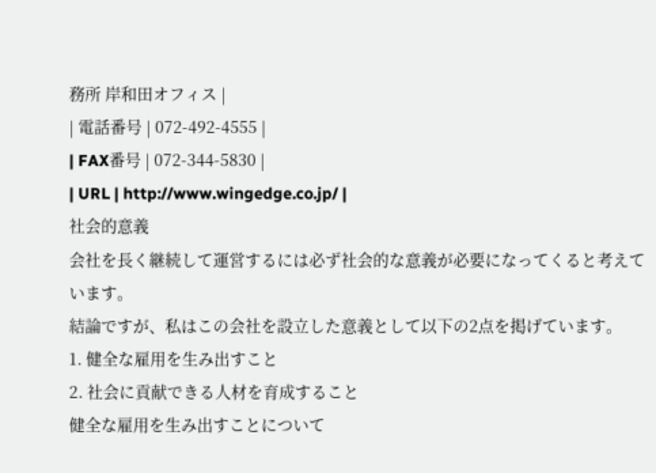務所 岸和田オフィス |
| 電話番号 | 072-492-4555 |
| FAX番号 | 072-344-5830 |
| URL | http://www.wingedge.co.jp/ |
社会的意義
会社を長く継続して運営するには必ず社会的な意義が必要になってくると考えています。
結論ですが、私はこの会社を設立した意義として以下の2点を掲げています。
1. 健全な雇用を生み出すこと
2. 社会に貢献できる人材を育成すること
健全な雇用を生み出すことについて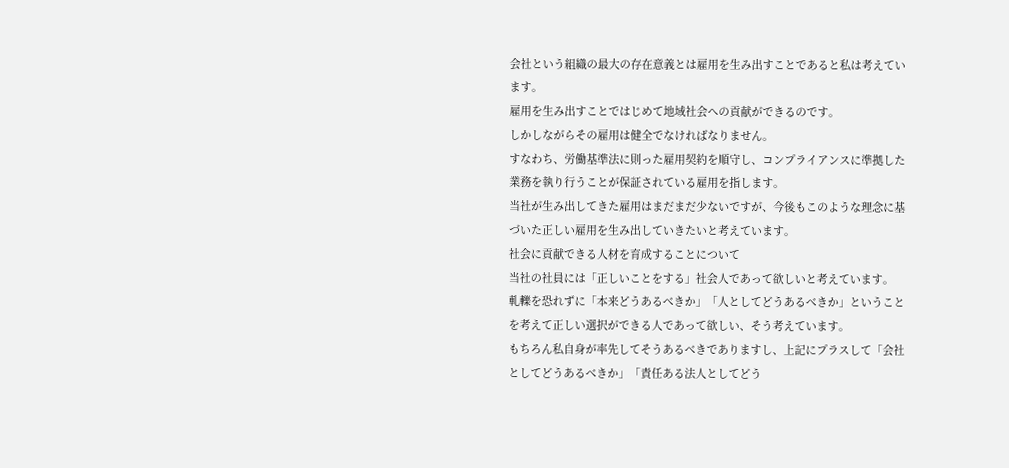会社という組織の最大の存在意義とは雇用を生み出すことであると私は考えています。
雇用を生み出すことではじめて地域社会への貢献ができるのです。
しかしながらその雇用は健全でなければなりません。
すなわち、労働基準法に則った雇用契約を順守し、コンプライアンスに準拠した業務を執り行うことが保証されている雇用を指します。
当社が生み出してきた雇用はまだまだ少ないですが、今後もこのような理念に基づいた正しい雇用を生み出していきたいと考えています。
社会に貢献できる人材を育成することについて
当社の社員には「正しいことをする」社会人であって欲しいと考えています。
軋轢を恐れずに「本来どうあるべきか」「人としてどうあるべきか」ということを考えて正しい選択ができる人であって欲しい、そう考えています。
もちろん私自身が率先してそうあるべきでありますし、上記にプラスして「会社としてどうあるべきか」「責任ある法人としてどう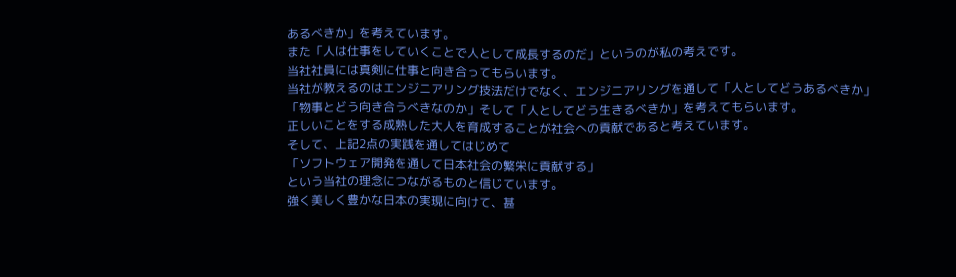あるべきか」を考えています。
また「人は仕事をしていくことで人として成長するのだ」というのが私の考えです。
当社社員には真剣に仕事と向き合ってもらいます。
当社が教えるのはエンジニアリング技法だけでなく、エンジニアリングを通して「人としてどうあるべきか」「物事とどう向き合うべきなのか」そして「人としてどう生きるべきか」を考えてもらいます。
正しいことをする成熟した大人を育成することが社会への貢献であると考えています。
そして、上記2点の実践を通してはじめて
「ソフトウェア開発を通して日本社会の繁栄に貢献する」
という当社の理念につながるものと信じています。
強く美しく豊かな日本の実現に向けて、甚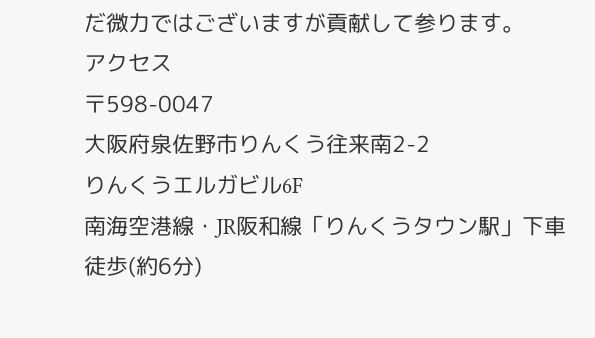だ微力ではございますが貢献して参ります。
アクセス
〒598-0047
大阪府泉佐野市りんくう往来南2-2
りんくうエルガビル6F
南海空港線・JR阪和線「りんくうタウン駅」下車
徒歩(約6分)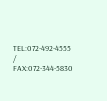TEL:072-492-4555 / FAX:072-344-5830